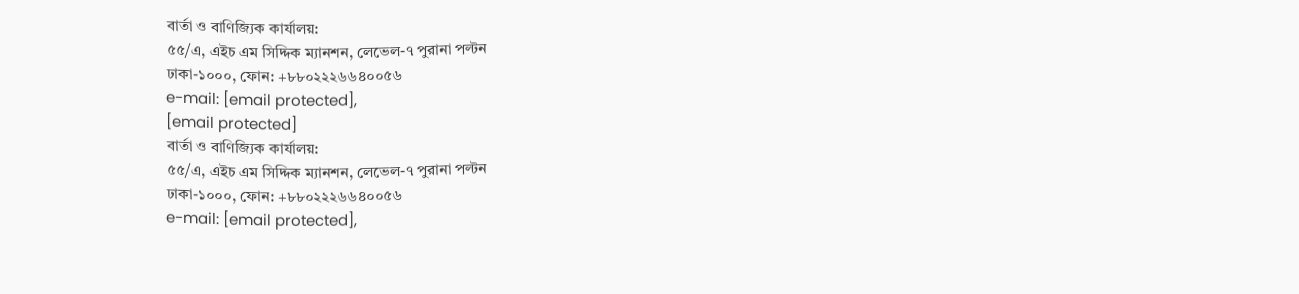বার্তা ও বাণিজ্যিক কার্যালয়:
৫৫/এ, এইচ এম সিদ্দিক ম্যানশন, লেভেল-৭ পুরানা পল্টন
ঢাকা-১০০০, ফোন: +৮৮০২২২৬৬৪০০৫৬
e-mail: [email protected],
[email protected]
বার্তা ও বাণিজ্যিক কার্যালয়:
৫৫/এ, এইচ এম সিদ্দিক ম্যানশন, লেভেল-৭ পুরানা পল্টন
ঢাকা-১০০০, ফোন: +৮৮০২২২৬৬৪০০৫৬
e-mail: [email protected],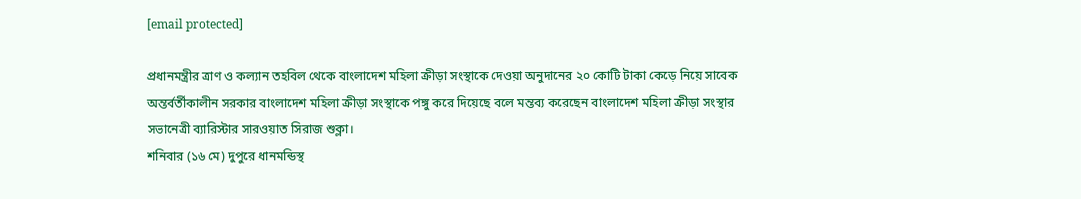[email protected]

প্রধানমন্ত্রীর ত্রাণ ও কল্যান তহবিল থেকে বাংলাদেশ মহিলা ক্রীড়া সংস্থাকে দেওয়া অনুদানের ২০ কোটি টাকা কেড়ে নিয়ে সাবেক অন্তর্বর্তীকালীন সরকার বাংলাদেশ মহিলা ক্রীড়া সংস্থাকে পঙ্গু করে দিয়েছে বলে মন্তব্য করেছেন বাংলাদেশ মহিলা ক্রীড়া সংস্থার সভানেত্রী ব্যারিস্টার সারওয়াত সিরাজ শুক্লা।
শনিবার (১৬ মে) দুপুরে ধানমন্ডিস্থ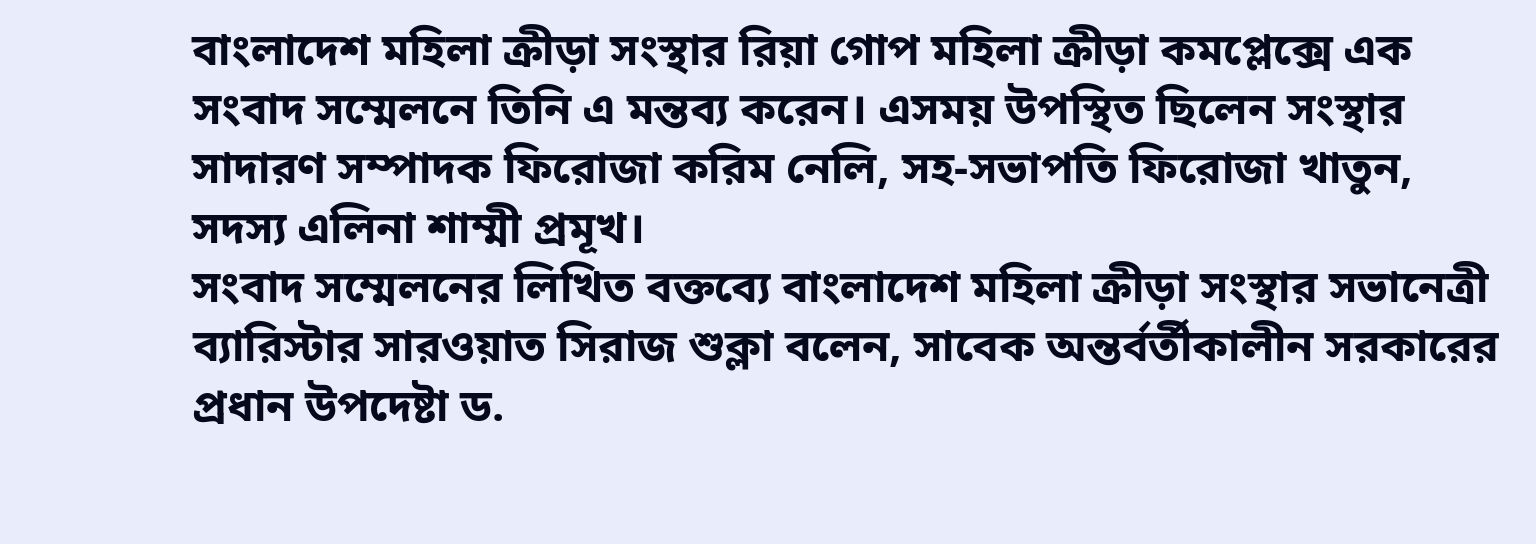বাংলাদেশ মহিলা ক্রীড়া সংস্থার রিয়া গোপ মহিলা ক্রীড়া কমপ্লেক্সে এক সংবাদ সম্মেলনে তিনি এ মন্তব্য করেন। এসময় উপস্থিত ছিলেন সংস্থার সাদারণ সম্পাদক ফিরোজা করিম নেলি, সহ-সভাপতি ফিরোজা খাতুন, সদস্য এলিনা শাম্মী প্রমূখ।
সংবাদ সম্মেলনের লিখিত বক্তব্যে বাংলাদেশ মহিলা ক্রীড়া সংস্থার সভানেত্রী ব্যারিস্টার সারওয়াত সিরাজ শুক্লা বলেন, সাবেক অন্তর্বর্তীকালীন সরকারের প্রধান উপদেষ্টা ড.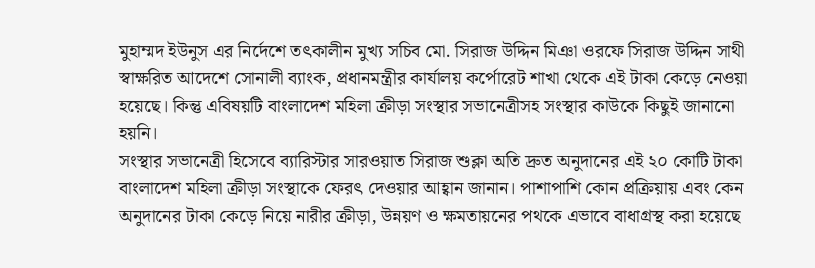মুহাম্মদ ইউনুস এর নির্দেশে তৎকালীন মুখ্য সচিব মো. সিরাজ উদ্দিন মিঞা ওরফে সিরাজ উদ্দিন সাথী স্বাক্ষরিত আদেশে সোনালী ব্যাংক, প্রধানমন্ত্রীর কার্যালয় কর্পোরেট শাখা থেকে এই টাকা কেড়ে নেওয়া হয়েছে। কিন্তু এবিষয়টি বাংলাদেশ মহিলা ক্রীড়া সংস্থার সভানেত্রীসহ সংস্থার কাউকে কিছুই জানানো হয়নি।
সংস্থার সভানেত্রী হিসেবে ব্যারিস্টার সারওয়াত সিরাজ শুক্লা অতি দ্রুত অনুদানের এই ২০ কোটি টাকা বাংলাদেশ মহিলা ক্রীড়া সংস্থাকে ফেরৎ দেওয়ার আহ্বান জানান। পাশাপাশি কোন প্রক্রিয়ায় এবং কেন অনুদানের টাকা কেড়ে নিয়ে নারীর ক্রীড়া, উন্নয়ণ ও ক্ষমতায়নের পথকে এভাবে বাধাগ্রস্থ করা হয়েছে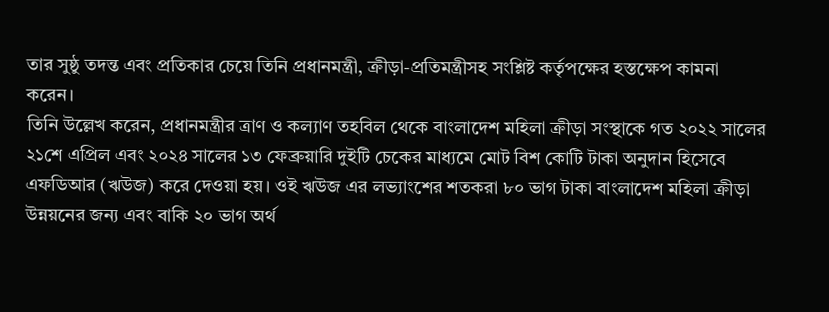তার সুষ্ঠু তদন্ত এবং প্রতিকার চেয়ে তিনি প্রধানমন্ত্রী, ক্রীড়া-প্রতিমন্ত্রীসহ সংশ্লিষ্ট কর্তৃপক্ষের হস্তক্ষেপ কামনা করেন।
তিনি উল্লেখ করেন, প্রধানমন্ত্রীর ত্রাণ ও কল্যাণ তহবিল থেকে বাংলাদেশ মহিলা ক্রীড়া সংস্থাকে গত ২০২২ সালের ২১শে এপ্রিল এবং ২০২৪ সালের ১৩ ফেব্রুয়ারি দুইটি চেকের মাধ্যমে মোট বিশ কোটি টাকা অনুদান হিসেবে এফডিআর (ঋউজ) করে দেওয়া হয়। ওই ঋউজ এর লভ্যাংশের শতকরা ৮০ ভাগ টাকা বাংলাদেশ মহিলা ক্রীড়া উন্নয়নের জন্য এবং বাকি ২০ ভাগ অর্থ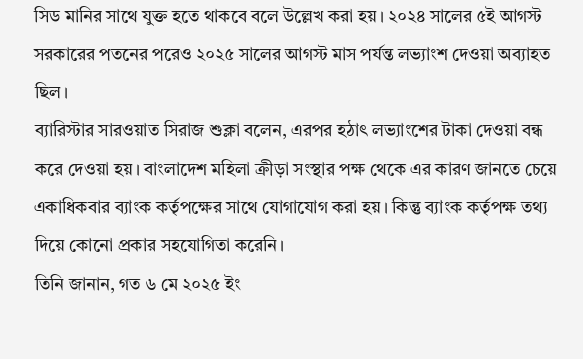সিড মানির সাথে যুক্ত হতে থাকবে বলে উল্লেখ করা হয়। ২০২৪ সালের ৫ই আগস্ট সরকারের পতনের পরেও ২০২৫ সালের আগস্ট মাস পর্যন্ত লভ্যাংশ দেওয়া অব্যাহত ছিল।
ব্যারিস্টার সারওয়াত সিরাজ শুক্লা বলেন, এরপর হঠাৎ লভ্যাংশের টাকা দেওয়া বন্ধ করে দেওয়া হয়। বাংলাদেশ মহিলা ক্রীড়া সংস্থার পক্ষ থেকে এর কারণ জানতে চেয়ে একাধিকবার ব্যাংক কর্তৃপক্ষের সাথে যোগাযোগ করা হয়। কিন্তু ব্যাংক কর্তৃপক্ষ তথ্য দিয়ে কোনো প্রকার সহযোগিতা করেনি।
তিনি জানান, গত ৬ মে ২০২৫ ইং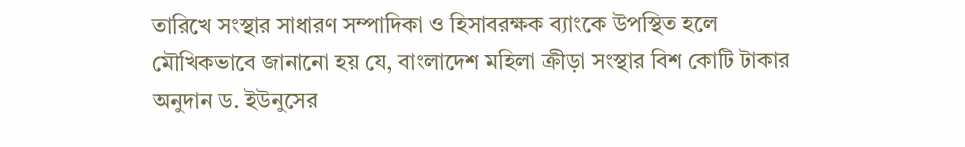তারিখে সংস্থার সাধারণ সম্পাদিকা ও হিসাবরক্ষক ব্যাংকে উপস্থিত হলে মৌখিকভাবে জানানো হয় যে, বাংলাদেশ মহিলা ক্রীড়া সংস্থার বিশ কোটি টাকার অনুদান ড. ইউনুসের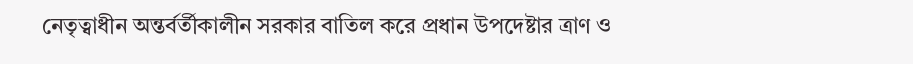নেতৃত্বাধীন অন্তর্বর্তীকালীন সরকার বাতিল করে প্রধান উপদেষ্টার ত্রাণ ও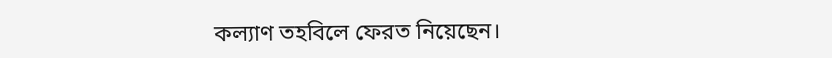কল্যাণ তহবিলে ফেরত নিয়েছেন।